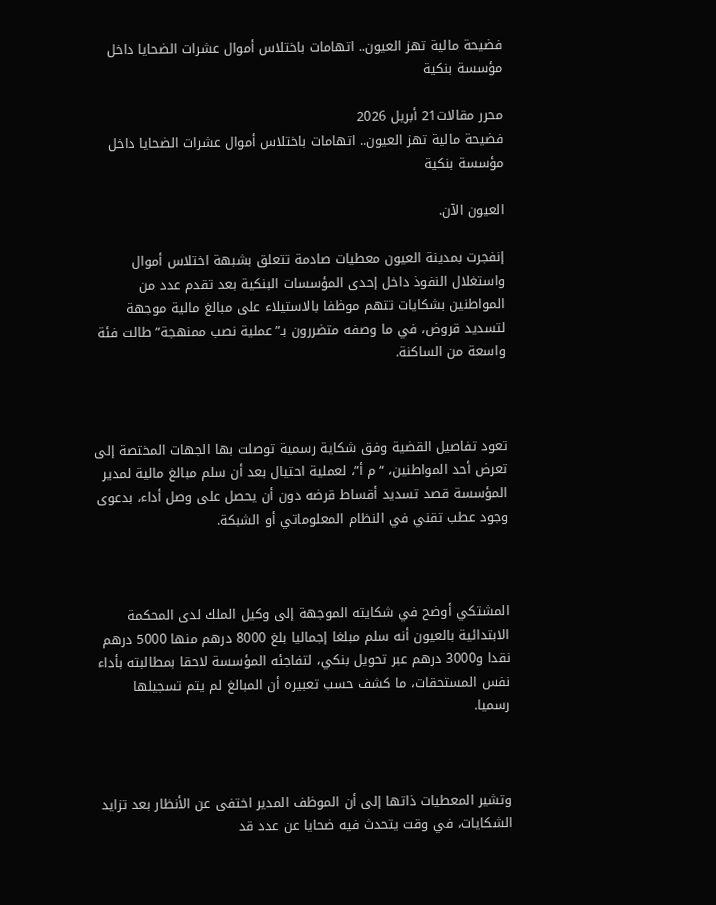فضيحة مالية تهز العيون.. اتهامات باختلاس أموال عشرات الضحايا داخل مؤسسة بنكية

محرر مقالات21 أبريل 2026
فضيحة مالية تهز العيون.. اتهامات باختلاس أموال عشرات الضحايا داخل مؤسسة بنكية

العيون الآن.

إنفجرت بمدينة العيون معطيات صادمة تتعلق بشبهة اختلاس أموال واستغلال النفوذ داخل إحدى المؤسسات البنكية بعد تقدم عدد من المواطنين بشكايات تتهم موظفا بالاستيلاء على مبالغ مالية موجهة لتسديد قروض، في ما وصفه متضررون بـ”عملية نصب ممنهجة” طالت فئة واسعة من الساكنة.



تعود تفاصيل القضية وفق شكاية رسمية توصلت بها الجهات المختصة إلى تعرض أحد المواطنين، “م أ”، لعملية احتيال بعد أن سلم مبالغ مالية لمدير المؤسسة قصد تسديد أقساط قرضه دون أن يحصل على وصل أداء، بدعوى وجود عطب تقني في النظام المعلوماتي أو الشبكة.



المشتكي أوضح في شكايته الموجهة إلى وكيل الملك لدى المحكمة الابتدائية بالعيون أنه سلم مبلغا إجماليا بلغ 8000 درهم منها 5000 درهم نقدا و3000 درهم عبر تحويل بنكي، لتفاجئه المؤسسة لاحقا بمطالبته بأداء نفس المستحقات، ما كشف حسب تعبيره أن المبالغ لم يتم تسجيلها رسميا.



وتشير المعطيات ذاتها إلى أن الموظف المدير اختفى عن الأنظار بعد تزايد الشكايات، في وقت يتحدث فيه ضحايا عن عدد قد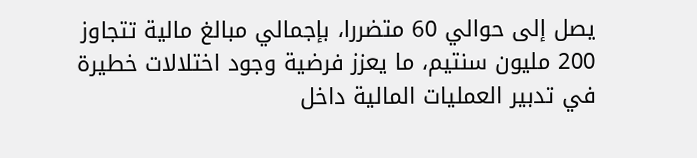يصل إلى حوالي 60 متضررا، بإجمالي مبالغ مالية تتجاوز 200 مليون سنتيم، ما يعزز فرضية وجود اختلالات خطيرة في تدبير العمليات المالية داخل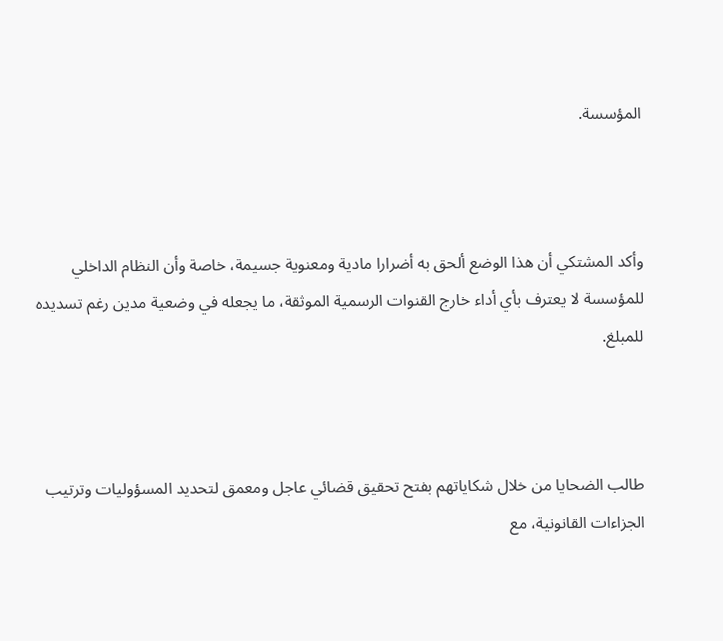المؤسسة.



وأكد المشتكي أن هذا الوضع ألحق به أضرارا مادية ومعنوية جسيمة، خاصة وأن النظام الداخلي للمؤسسة لا يعترف بأي أداء خارج القنوات الرسمية الموثقة، ما يجعله في وضعية مدين رغم تسديده للمبلغ.



طالب الضحايا من خلال شكاياتهم بفتح تحقيق قضائي عاجل ومعمق لتحديد المسؤوليات وترتيب الجزاءات القانونية، مع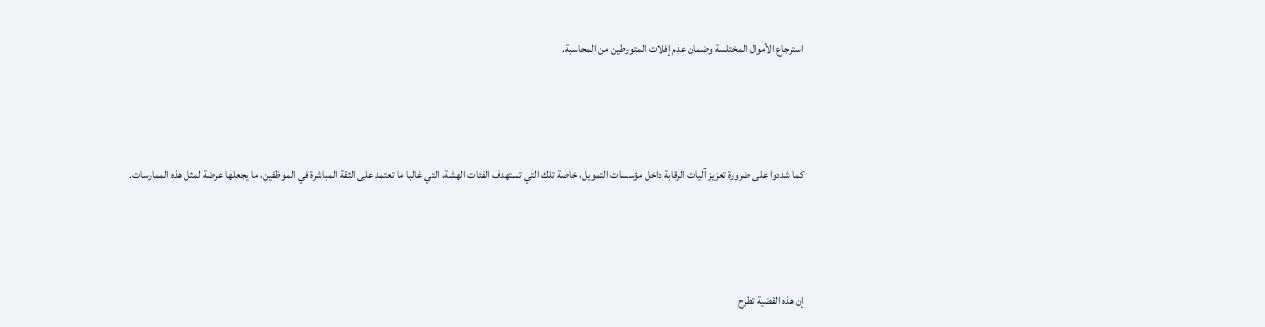استرجاع الأموال المختلسة وضمان عدم إفلات المتورطين من المحاسبة.



كما شددوا على ضرورة تعزيز آليات الرقابة داخل مؤسسات التمويل، خاصة تلك التي تستهدف الفئات الهشة، التي غالبا ما تعتمد على الثقة المباشرة في الموظفين، ما يجعلها عرضة لمثل هذه الممارسات.



إن هذه القضية تطرح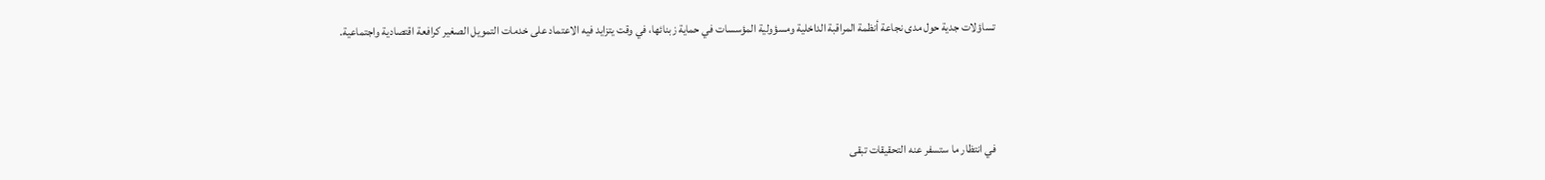تساؤلات جدية حول مدى نجاعة أنظمة المراقبة الداخلية ومسؤولية المؤسسات في حماية زبنائها، في وقت يتزايد فيه الاعتماد على خدمات التمويل الصغير كرافعة اقتصادية واجتماعية.



في انتظار ما ستسفر عنه التحقيقات تبقى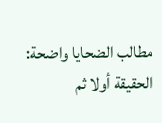مطالب الضحايا واضحة: الحقيقة أولا ثم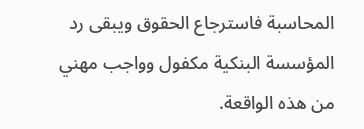المحاسبة فاسترجاع الحقوق ويبقى رد المؤسسة البنكية مكفول وواجب مهني من هذه الواقعة.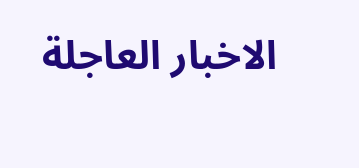الاخبار العاجلة